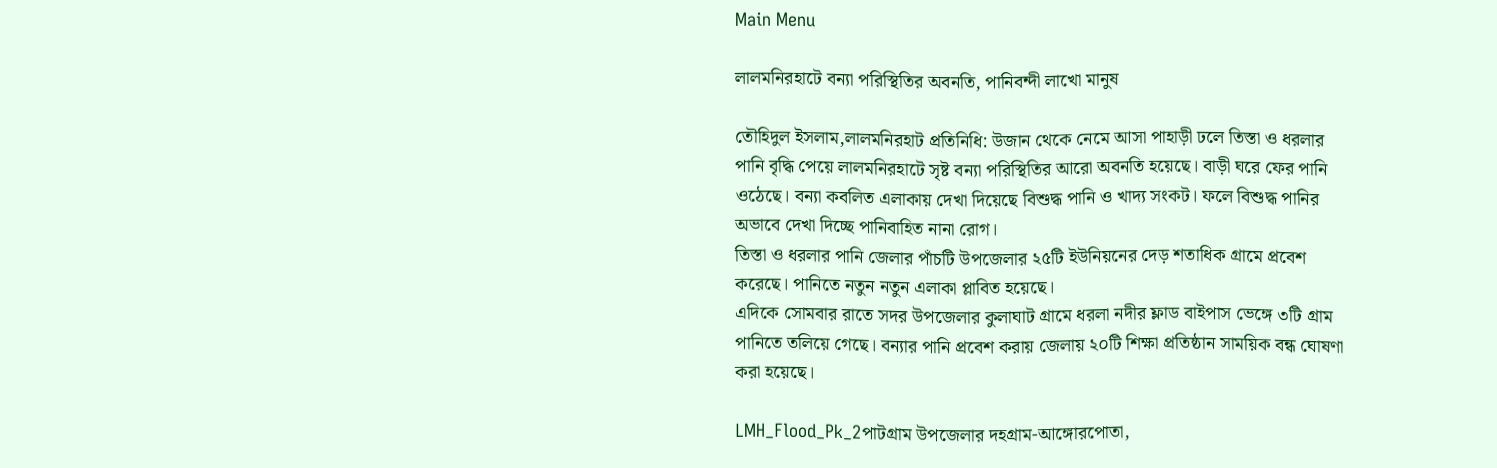Main Menu

লালমনিরহাটে বন্যা পরিস্থিতির অবনতি, পানিবন্দী লাখো মানুষ

তৌহিদুল ইসলাম,লালমনিরহাট প্রতিনিধি: উজান থেকে নেমে আসা পাহাড়ী ঢলে তিস্তা ও ধরলার পানি বৃদ্ধি পেয়ে লালমনিরহাটে সৃষ্ট বন্যা পরিস্থিতির আরো অবনতি হয়েছে। বাড়ী ঘরে ফের পানি ওঠেছে। বন্যা কবলিত এলাকায় দেখা দিয়েছে বিশুদ্ধ পানি ও খাদ্য সংকট। ফলে বিশুদ্ধ পানির অভাবে দেখা দিচ্ছে পানিবাহিত নানা রোগ।
তিস্তা ও ধরলার পানি জেলার পাঁচটি উপজেলার ২৫টি ইউনিয়নের দেড় শতাধিক গ্রামে প্রবেশ করেছে। পানিতে নতুন নতুন এলাকা প্লাবিত হয়েছে।
এদিকে সোমবার রাতে সদর উপজেলার কুলাঘাট গ্রামে ধরলা নদীর ফ্লাড বাইপাস ভেঙ্গে ৩টি গ্রাম পানিতে তলিয়ে গেছে। বন্যার পানি প্রবেশ করায় জেলায় ২০টি শিক্ষা প্রতিষ্ঠান সাময়িক বন্ধ ঘোষণা করা হয়েছে।

LMH_Flood_Pk_2পাটগ্রাম উপজেলার দহগ্রাম-আঙ্গোরপোতা,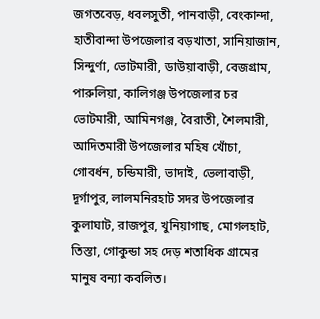জগতবেড়, ধবলসুতী, পানবাড়ী, বেংকান্দা, হাতীবান্দা উপজেলার বড়খাতা, সানিয়াজান, সিন্দুর্ণা, ভোটমারী, ডাউয়াবাড়ী, বেজগ্রাম, পারুলিয়া, কালিগঞ্জ উপজেলার চর ভোটমারী, আমিনগঞ্জ, বৈরাতী, শৈলমারী, আদিতমারী উপজেলার মহিষ খোঁচা, গোবর্ধন, চন্ডিমারী, ভাদাই, ভেলাবাড়ী, দূর্গাপুর, লালমনিরহাট সদর উপজেলার কুলাঘাট, রাজপুর, খুনিয়াগাছ, মোগলহাট, তিস্তা, গোকুন্ডা সহ দেড় শতাধিক গ্রামের মানুষ বন্যা কবলিত।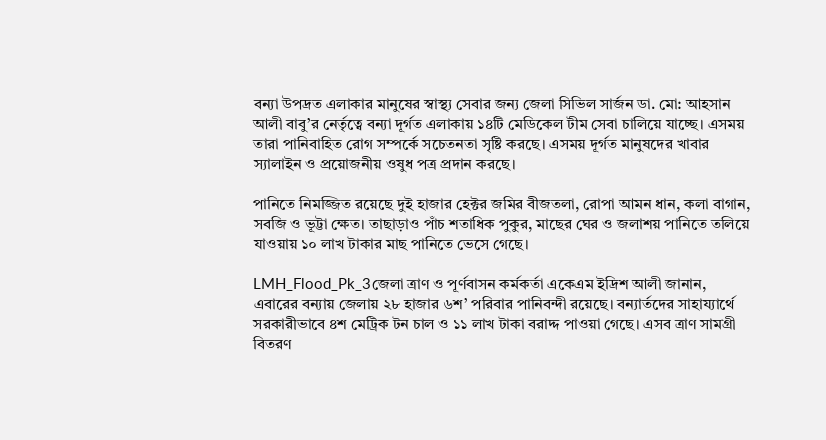বন্যা উপদ্রত এলাকার মানুষের স্বাস্থ্য সেবার জন্য জেলা সিভিল সার্জন ডা. মো: আহসান আলী বাবু’র নের্তৃত্বে বন্যা দূর্গত এলাকায় ১৪টি মেডিকেল টীম সেবা চালিয়ে যাচ্ছে। এসময় তারা পানিবাহিত রোগ সম্পর্কে সচেতনতা সৃষ্টি করছে। এসময় দূর্গত মানুষদের খাবার স্যালাইন ও প্রয়োজনীয় ওষুধ পত্র প্রদান করছে।

পানিতে নিমজ্জিত রয়েছে দুই হাজার হেক্টর জমির বীজতলা, রোপা আমন ধান, কলা বাগান, সবজি ও ভূট্টা ক্ষেত। তাছাড়াও পাঁচ শতাধিক পুকুর, মাছের ঘের ও জলাশয় পানিতে তলিয়ে যাওয়ায় ১০ লাখ টাকার মাছ পানিতে ভেসে গেছে।

LMH_Flood_Pk_3জেলা ত্রাণ ও পূর্ণবাসন কর্মকর্তা একেএম ইদ্রিশ আলী জানান, এবারের বন্যায় জেলায় ২৮ হাজার ৬শ’ পরিবার পানিবন্দী রয়েছে। বন্যার্তদের সাহায্যার্থে সরকারীভাবে ৪শ মেট্রিক টন চাল ও ১১ লাখ টাকা বরাদ্দ পাওয়া গেছে। এসব ত্রাণ সামগ্রী বিতরণ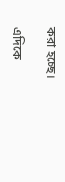করা হচ্ছে।

এদিকে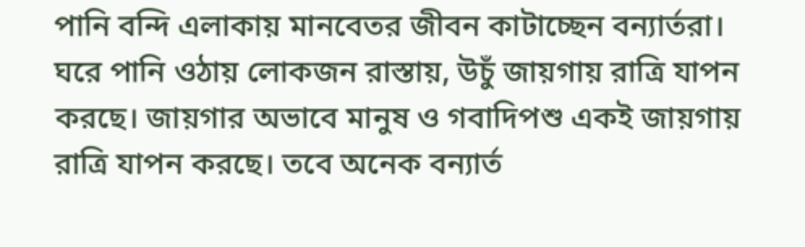পানি বন্দি এলাকায় মানবেতর জীবন কাটাচ্ছেন বন্যার্তরা। ঘরে পানি ওঠায় লোকজন রাস্তায়, উচুঁ জায়গায় রাত্রি যাপন করছে। জায়গার অভাবে মানুষ ও গবাদিপশু একই জায়গায় রাত্রি যাপন করছে। তবে অনেক বন্যার্ত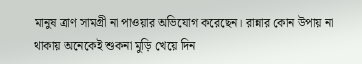মানুষ ত্রাণ সামগ্রী না পাওয়ার অভিযোগ করেছেন। রান্নার কোন উপায় না থাকায় অনেকেই শুকনা মুড়ি খেয়ে দিন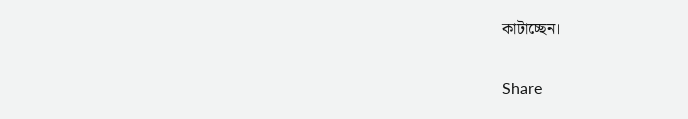কাটাচ্ছেন।

Share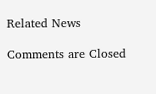Related News

Comments are Closed